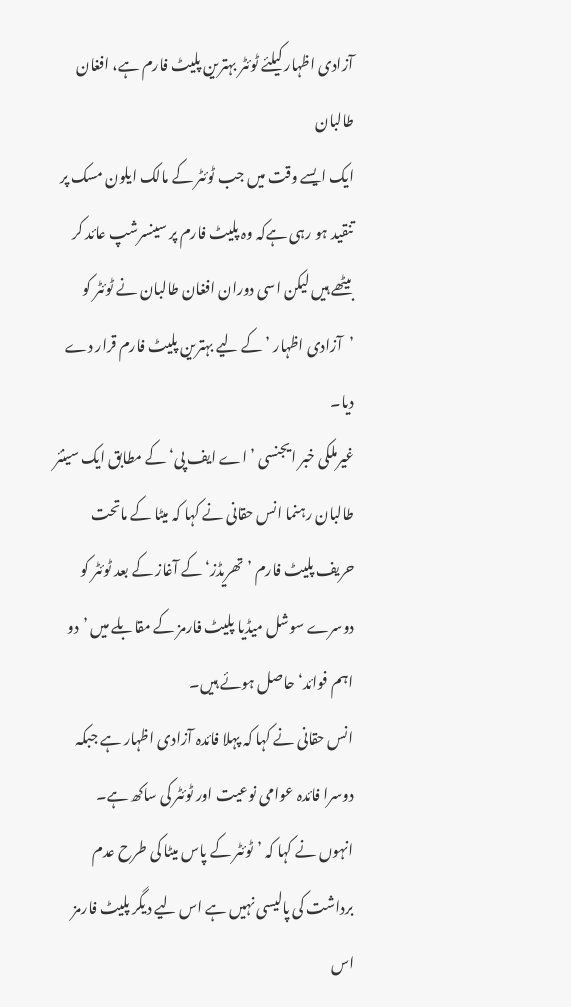آزادی اظہار کیلئے ٹوئٹر بہترین پلیٹ فارم ہے، افغان طالبان
ایک ایسے وقت میں جب ٹوئٹر کے مالک ایلون مسک پر تنقید ہو رہی ہےکہ وہ پلیٹ فارم پر سینسرشپ عائد کر بیٹھے ہیں لیکن اسی دوران افغان طالبان نے ٹوئٹر کو ’آزادی اظہار ’ کے لیے بہترین پلیٹ فارم قرار دے دیا۔
غیرملکی خبر ایجنسی ’اے ایف پی‘ کے مطابق ایک سینئر طالبان رہنما انس حقانی نے کہا کہ میٹا کے ماتحت حریف پلیٹ فارم ’تھریڈز‘ کے آغاز کے بعد ٹوئٹر کو دوسرے سوشل میڈیا پلیٹ فارمز کے مقابلے میں ’دو اہم فوائد‘ حاصل ہوئے ہیں۔
انس حقانی نے کہا کہ پہلا فائدہ آزادی اظہار ہے جبکہ دوسرا فائدہ عوامی نوعیت اور ٹوئٹر کی ساکھ ہے۔
انہوں نے کہا کہ ’ٹوئٹر کے پاس میٹا کی طرح عدم برداشت کی پالیسی نہیں ہے اس لیے دیگر پلیٹ فارمز اس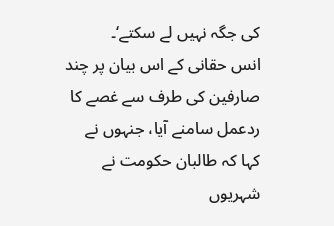کی جگہ نہیں لے سکتے‘۔
انس حقانی کے اس بیان پر چند صارفین کی طرف سے غصے کا ردعمل سامنے آیا، جنہوں نے کہا کہ طالبان حکومت نے شہریوں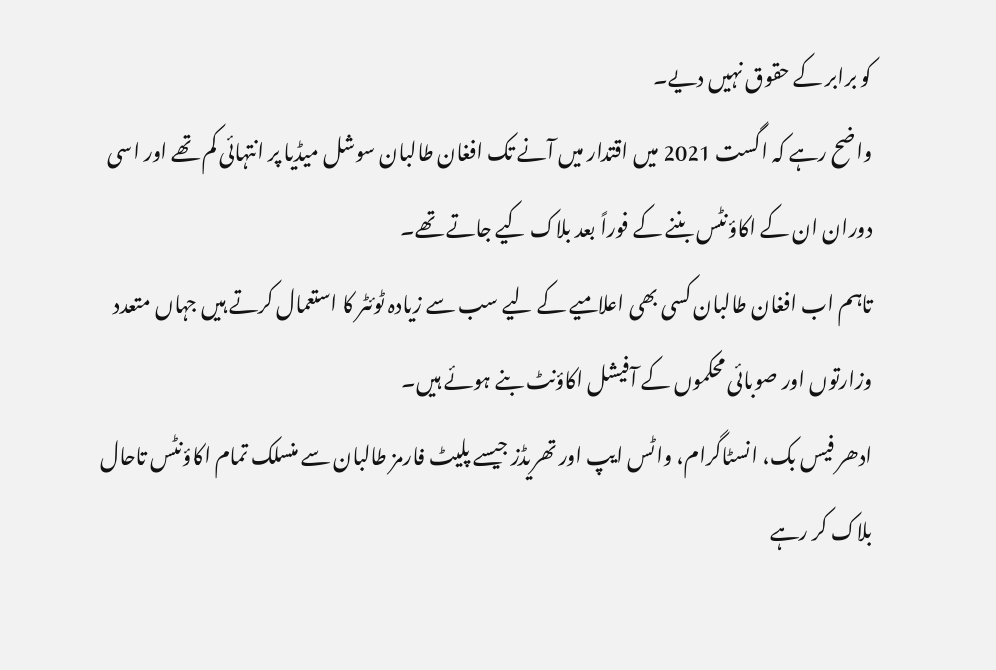کو برابر کے حقوق نہیں دیے۔
واضح رہے کہ اگست 2021 میں اقتدار میں آنے تک افغان طالبان سوشل میڈیا پر انتہائی کم تھے اور اسی دوران ان کے اکاؤنٹس بننے کے فوراً بعد بلاک کیے جاتے تھے۔
تاہم اب افغان طالبان کسی بھی اعلامیے کے لیے سب سے زیادہ ٹوئٹر کا استعمال کرتے ہیں جہاں متعدد وزارتوں اور صوبائی محکموں کے آفیشل اکاؤنٹ بنے ہوئے ہیں۔
ادھر فیس بک، انسٹاگرام، واٹس ایپ اور تھریڈز جیسے پلیٹ فارمز طالبان سے منسلک تمام اکاؤنٹس تاحال بلاک کر رہے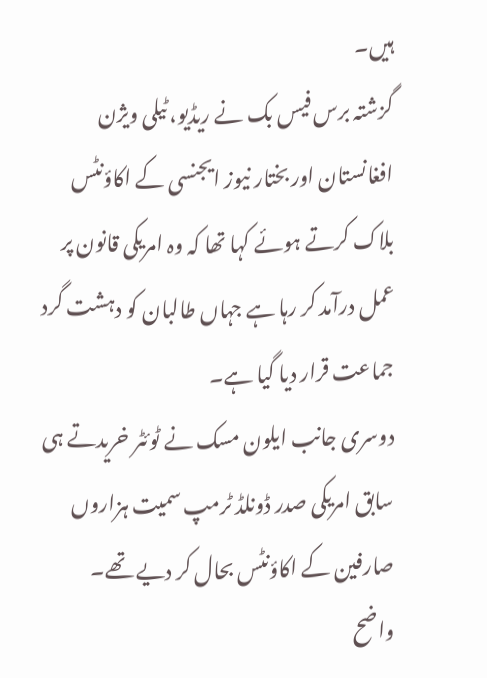ہیں۔
گزشتہ برس فیس بک نے ریڈیو، ٹیلی ویژن افغانستان اور بختار نیوز ایجنسی کے اکاؤنٹس بلاک کرتے ہوئے کہا تھا کہ وہ امریکی قانون پر عمل درآمد کر رہا ہے جہاں طالبان کو دہشت گرد جماعت قرار دیا گیا ہے۔
دوسری جانب ایلون مسک نے ٹوئٹر خریدتے ہی سابق امریکی صدر ڈونلڈ ٹرمپ سمیت ہزاروں صارفین کے اکاؤنٹس بحال کر دیے تھے۔
واضح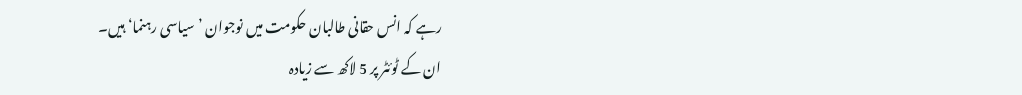رہے کہ انس حقانی طالبان حکومت میں نوجوان ’سیاسی رہنما‘ ہیں۔
ان کے ٹوئٹر پر 5 لاکھ سے زیادہ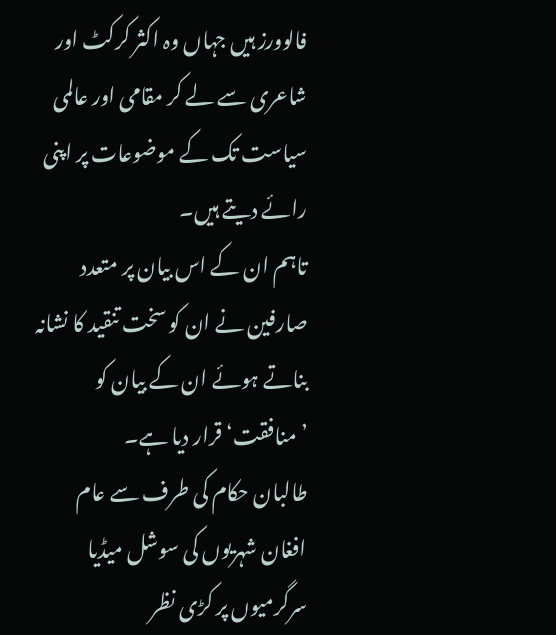فالوورز ہیں جہاں وہ اکثر کرکٹ اور شاعری سے لے کر مقامی اور عالمی سیاست تک کے موضوعات پر اپنی رائے دیتے ہیں۔
تاہم ان کے اس بیان پر متعدد صارفین نے ان کو سخت تنقید کا نشانہ بناتے ہوئے ان کے بیان کو ’منافقت‘ قرار دیا ہے۔
طالبان حکام کی طرف سے عام افغان شہریوں کی سوشل میڈیا سرگرمیوں پر کڑی نظر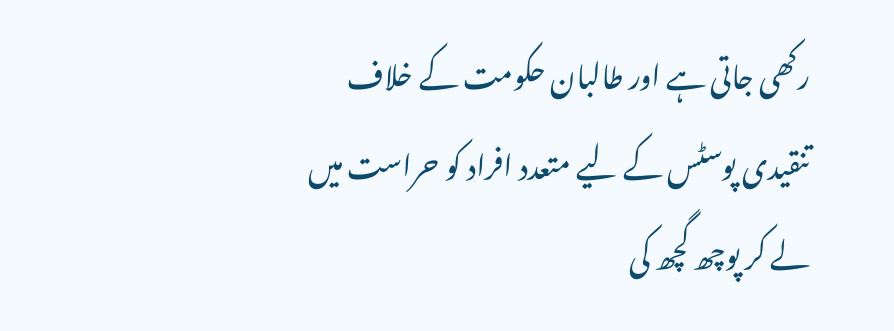رکھی جاتی ہے اور طالبان حکومت کے خلاف تنقیدی پوسٹس کے لیے متعدد افراد کو حراست میں لے کر پوچھ گچھ کی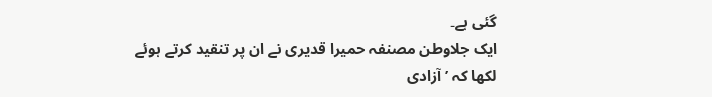گئی ہے۔
ایک جلاوطن مصنفہ حمیرا قدیری نے ان پر تنقید کرتے ہوئے لکھا کہ ’آزادی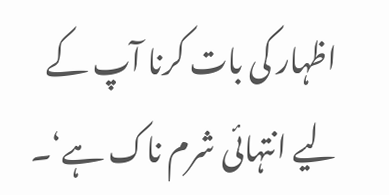اظہار کی بات کرنا آپ کے لیے انتہائی شرم ناک ہے‘۔